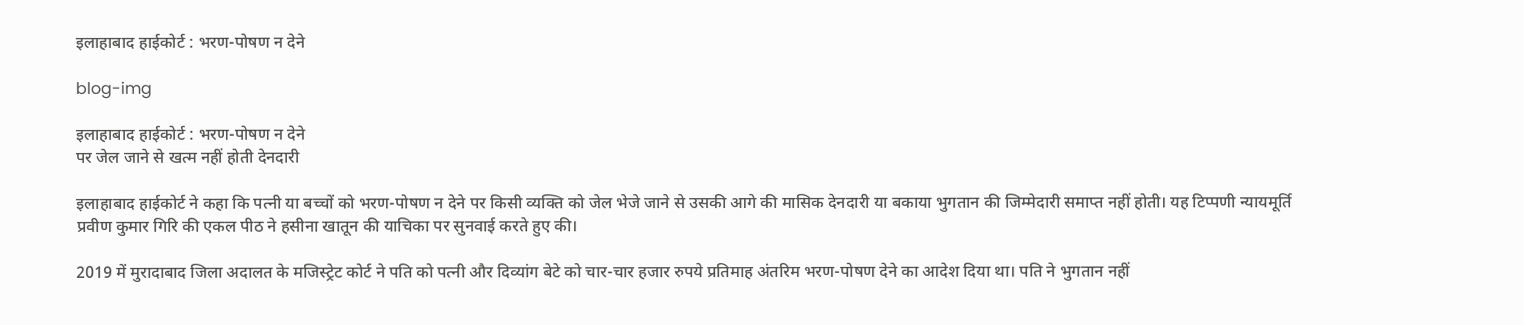इलाहाबाद हाईकोर्ट : भरण-पोषण न देने

blog-img

इलाहाबाद हाईकोर्ट : भरण-पोषण न देने
पर जेल जाने से खत्म नहीं होती देनदारी

इलाहाबाद हाईकोर्ट ने कहा कि पत्नी या बच्चों को भरण-पोषण न देने पर किसी व्यक्ति को जेल भेजे जाने से उसकी आगे की मासिक देनदारी या बकाया भुगतान की जिम्मेदारी समाप्त नहीं होती। यह टिप्पणी न्यायमूर्ति प्रवीण कुमार गिरि की एकल पीठ ने हसीना खातून की याचिका पर सुनवाई करते हुए की।

2019 में मुरादाबाद जिला अदालत के मजिस्ट्रेट कोर्ट ने पति को पत्नी और दिव्यांग बेटे को चार-चार हजार रुपये प्रतिमाह अंतरिम भरण-पोषण देने का आदेश दिया था। पति ने भुगतान नहीं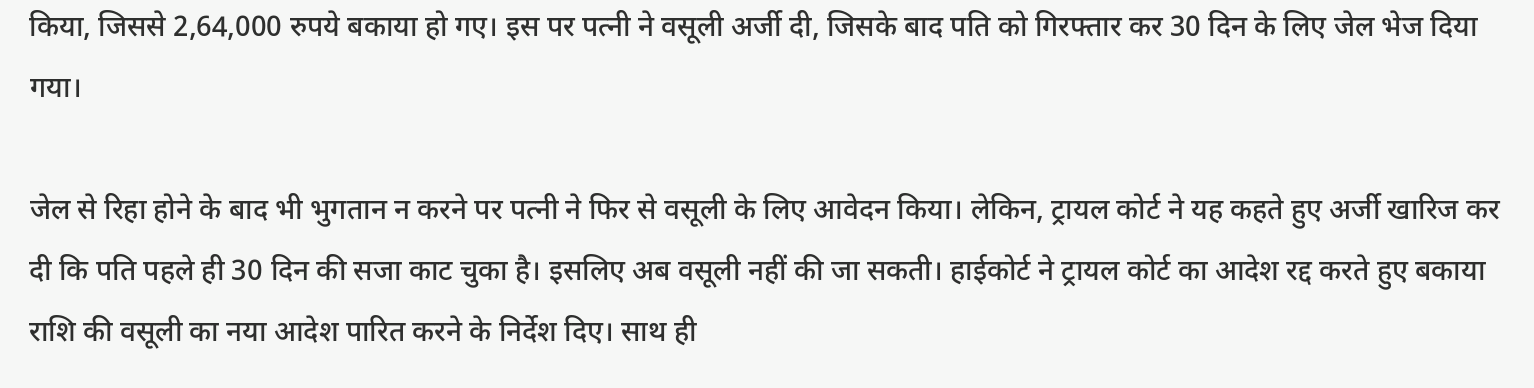किया, जिससे 2,64,000 रुपये बकाया हो गए। इस पर पत्नी ने वसूली अर्जी दी, जिसके बाद पति को गिरफ्तार कर 30 दिन के लिए जेल भेज दिया गया।

जेल से रिहा होने के बाद भी भुगतान न करने पर पत्नी ने फिर से वसूली के लिए आवेदन किया। लेकिन, ट्रायल कोर्ट ने यह कहते हुए अर्जी खारिज कर दी कि पति पहले ही 30 दिन की सजा काट चुका है। इसलिए अब वसूली नहीं की जा सकती। हाईकोर्ट ने ट्रायल कोर्ट का आदेश रद्द करते हुए बकाया राशि की वसूली का नया आदेश पारित करने के निर्देश दिए। साथ ही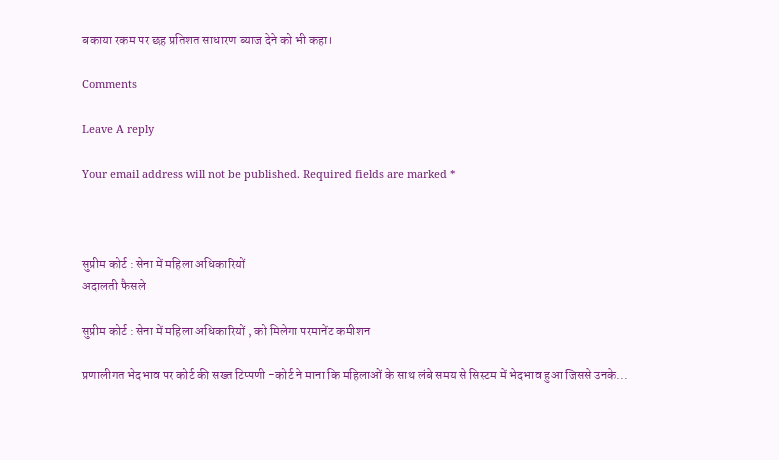बकाया रकम पर छह प्रतिशत साधारण ब्याज देने को भी कहा।

Comments

Leave A reply

Your email address will not be published. Required fields are marked *



सुप्रीम कोर्ट : सेना में महिला अधिकारियों
अदालती फैसले

सुप्रीम कोर्ट : सेना में महिला अधिकारियों , को मिलेगा परमानेंट कमीशन

प्रणालीगत भेदभाव पर कोर्ट की सख्त टिप्पणी -कोर्ट ने माना कि महिलाओं के साथ लंबे समय से सिस्टम में भेदभाव हुआ जिससे उनके...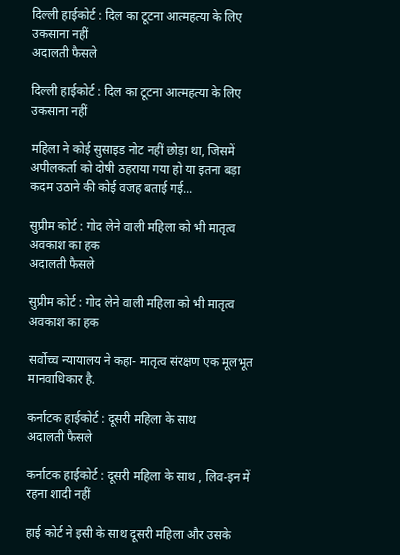दिल्ली हाईकोर्ट : दिल का टूटना आत्महत्या के लिए उकसाना नहीं
अदालती फैसले

दिल्ली हाईकोर्ट : दिल का टूटना आत्महत्या के लिए उकसाना नहीं

महिला ने कोई सुसाइड नोट नहीं छोड़ा था, जिसमें अपीलकर्ता को दोषी ठहराया गया हो या इतना बड़ा कदम उठाने की कोई वजह बताई गई...

सुप्रीम कोर्ट : गोद लेने वाली महिला को भी मातृत्व अवकाश का हक
अदालती फैसले

सुप्रीम कोर्ट : गोद लेने वाली महिला को भी मातृत्व अवकाश का हक

सर्वोच्च न्यायालय ने कहा- मातृत्व संरक्षण एक मूलभूत मानवाधिकार है.

कर्नाटक हाईकोर्ट : दूसरी महिला के साथ
अदालती फैसले

कर्नाटक हाईकोर्ट : दूसरी महिला के साथ , लिव-इन में रहना शादी नहीं

हाई कोर्ट ने इसी के साथ दूसरी महिला और उसके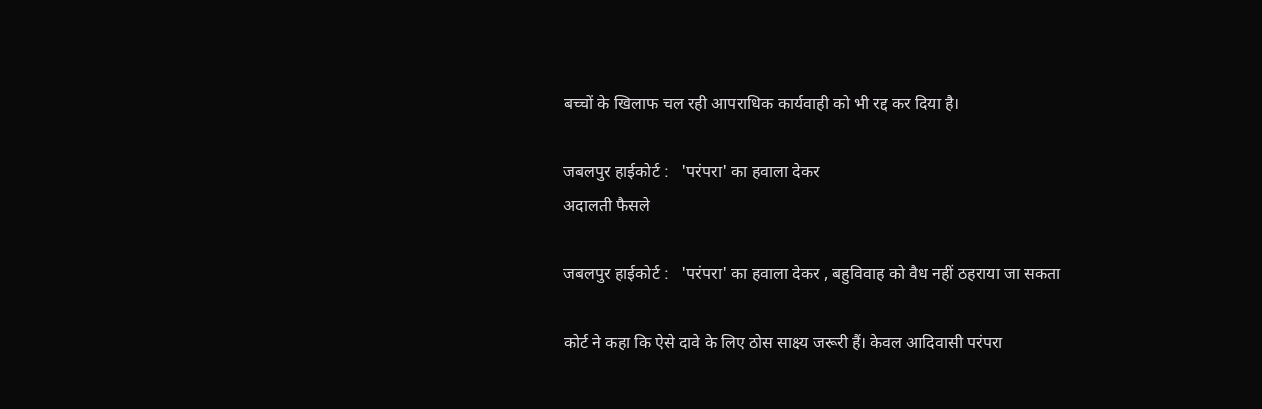बच्चों के खिलाफ चल रही आपराधिक कार्यवाही को भी रद्द कर दिया है।

जबलपुर हाईकोर्ट :   'परंपरा' का हवाला देकर
अदालती फैसले

जबलपुर हाईकोर्ट :   'परंपरा' का हवाला देकर , बहुविवाह को वैध नहीं ठहराया जा सकता

कोर्ट ने कहा कि ऐसे दावे के लिए ठोस साक्ष्य जरूरी हैं। केवल आदिवासी परंपरा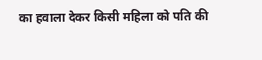का हवाला देकर किसी महिला को पति की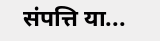संपत्ति या...